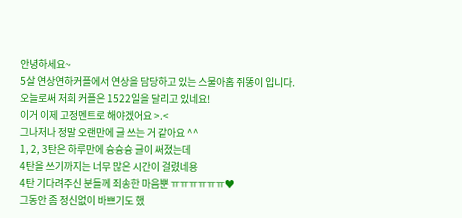안녕하세요~
5살 연상연하커플에서 연상을 담당하고 있는 스물아홉 쥐똥이 입니다.
오늘로써 저희 커플은 1522일을 달리고 있네요!
이거 이제 고정멘트로 해야겠어요 >.<
그나저나 정말 오랜만에 글 쓰는 거 같아요 ^^
1, 2, 3탄은 하루만에 슝슝슝 글이 써졌는데
4탄을 쓰기까지는 너무 많은 시간이 걸렸네용
4탄 기다려주신 분들께 죄송한 마음뿐 ㅠㅠㅠㅠㅠㅠ♥
그동안 좀 정신없이 바쁘기도 했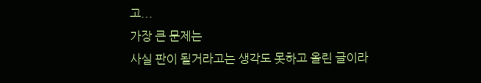고...
가장 큰 문제는
사실 판이 될거라고는 생각도 못하고 올린 글이라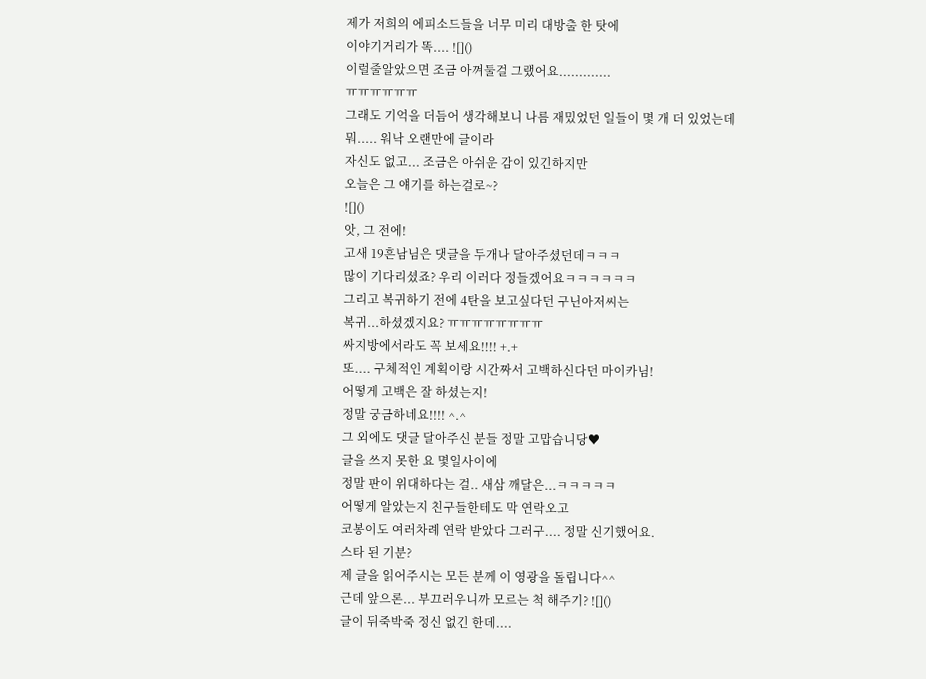제가 저희의 에피소드들을 너무 미리 대방출 한 탓에
이야기거리가 똑.... ![]()
이럴줄알았으면 조금 아껴둘걸 그랬어요.............
ㅠㅠㅠㅠㅠㅠ
그래도 기억을 더듬어 생각해보니 나름 재밌었던 일들이 몇 개 더 있었는데
뭐..... 워낙 오랜만에 글이라
자신도 없고... 조금은 아쉬운 감이 있긴하지만
오늘은 그 얘기를 하는걸로~?
![]()
앗, 그 전에!
고새 19흔남님은 댓글을 두개나 달아주셨던데ㅋㅋㅋ
많이 기다리셨죠? 우리 이러다 정들겠어요ㅋㅋㅋㅋㅋㅋ
그리고 복귀하기 전에 4탄을 보고싶다던 구닌아저씨는
복귀...하셨겠지요? ㅠㅠㅠㅠㅠㅠㅠㅠ
싸지방에서라도 꼭 보세요!!!! +.+
또.... 구체적인 계획이랑 시간짜서 고백하신다던 마이카님!
어떻게 고백은 잘 하셨는지!
정말 궁금하네요!!!! ^.^
그 외에도 댓글 달아주신 분들 정말 고맙습니당♥
글을 쓰지 못한 요 몇일사이에
정말 판이 위대하다는 걸.. 새삼 깨달은...ㅋㅋㅋㅋㅋ
어떻게 알았는지 친구들한테도 막 연락오고
코봉이도 여러차례 연락 받았다 그러구.... 정말 신기했어요.
스타 된 기분?
제 글을 읽어주시는 모든 분께 이 영광을 돌립니다^^
근데 앞으론... 부끄러우니까 모르는 척 해주기? ![]()
글이 뒤죽박죽 정신 없긴 한데....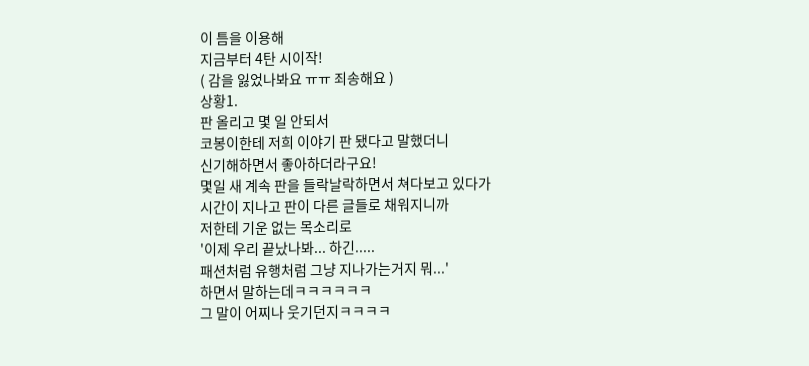이 틈을 이용해
지금부터 4탄 시이작!
( 감을 잃었나봐요 ㅠㅠ 죄송해요 )
상황1.
판 올리고 몇 일 안되서
코봉이한테 저희 이야기 판 됐다고 말했더니
신기해하면서 좋아하더라구요!
몇일 새 계속 판을 들락날락하면서 쳐다보고 있다가
시간이 지나고 판이 다른 글들로 채워지니까
저한테 기운 없는 목소리로
'이제 우리 끝났나봐... 하긴.....
패션처럼 유행처럼 그냥 지나가는거지 뭐...'
하면서 말하는데ㅋㅋㅋㅋㅋㅋ
그 말이 어찌나 웃기던지ㅋㅋㅋㅋ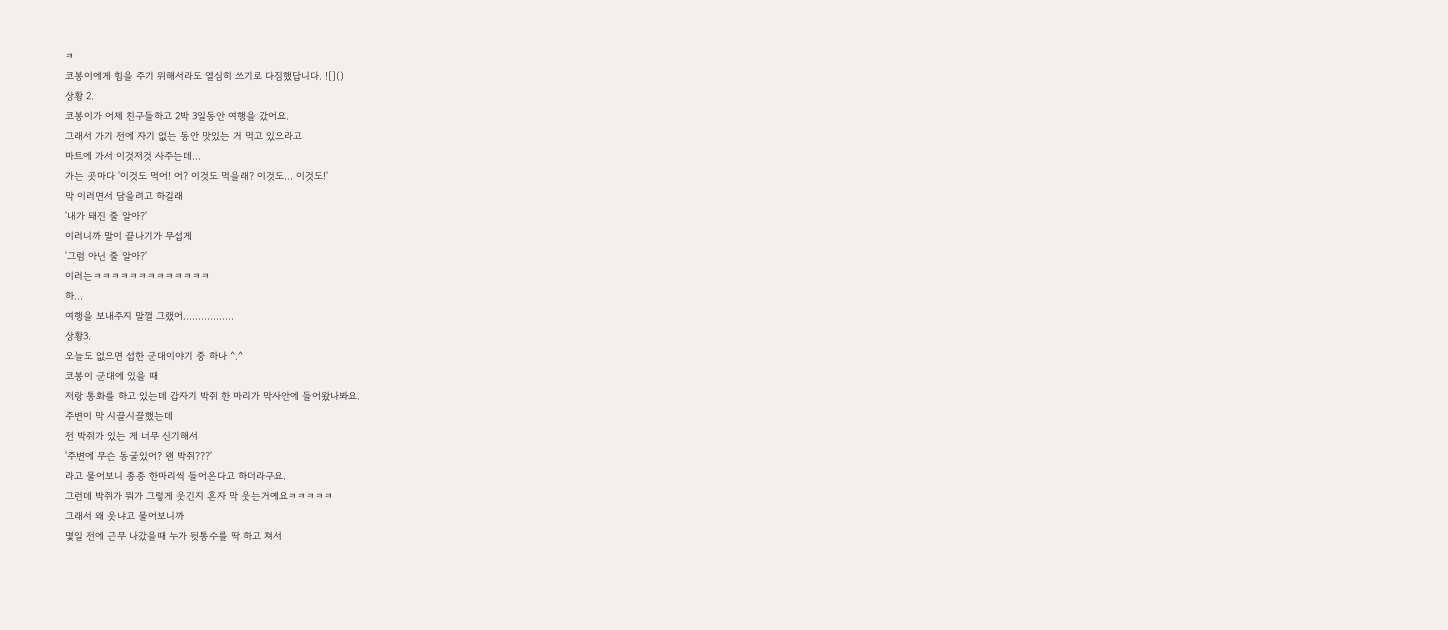ㅋ
코봉이에게 힘을 주기 위해서라도 열심히 쓰기로 다짐했답니다. ![]()
상황 2.
코봉이가 어제 친구들하고 2박 3일동안 여행을 갔어요.
그래서 가기 전에 자기 없는 동안 맛있는 거 먹고 있으라고
마트에 가서 이것저것 사주는데...
가는 곳마다 '이것도 먹어! 어? 이것도 먹을래? 이것도... 이것도!'
막 이러면서 담을려고 하길래
'내가 돼진 줄 알아?'
이러니까 말이 끝나기가 무섭게
'그럼 아닌 줄 알아?'
이러는ㅋㅋㅋㅋㅋㅋㅋㅋㅋㅋㅋㅋㅋ
하...
여행을 보내주지 말껄 그랬어.................
상황3.
오늘도 없으면 섭한 군대이야기 중 하나 ^.^
코봉이 군대에 있을 때
저랑 통화를 하고 있는데 갑자기 박쥐 한 마리가 막사안에 들어왔나봐요.
주변이 막 시끌시끌했는데
전 박쥐가 있는 게 너무 신기해서
'주변에 무슨 동굴있어? 왠 박쥐???'
라고 물어보니 종종 한마리씩 들어온다고 하더라구요.
그런데 박쥐가 뭐가 그렇게 웃긴지 혼자 막 웃는거예요ㅋㅋㅋㅋㅋ
그래서 왜 웃냐고 물어보니까
몇일 전에 근무 나갔을때 누가 뒷통수를 딱 하고 쳐서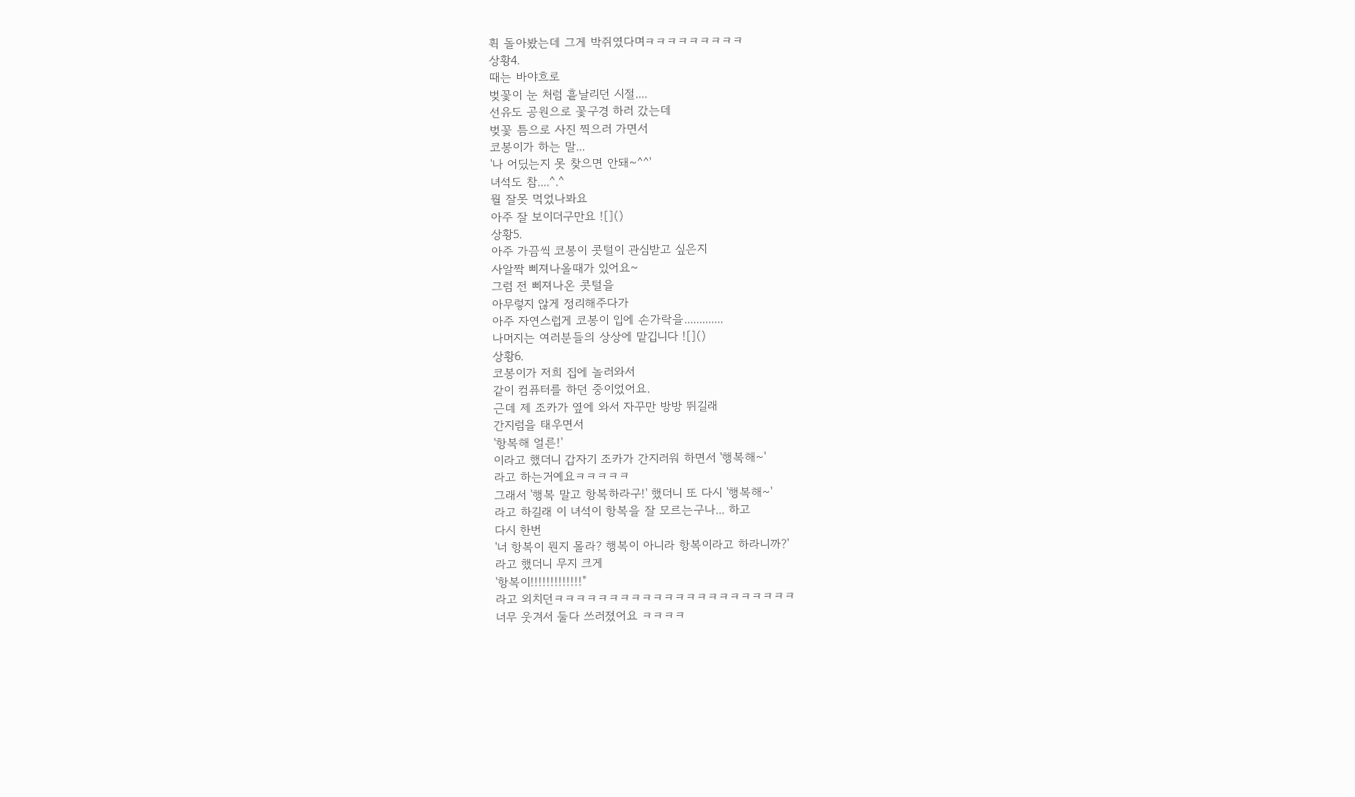휙 돌아봤는데 그게 박쥐였다며ㅋㅋㅋㅋㅋㅋㅋㅋㅋ
상황4.
때는 바야흐로
벚꽃이 눈 처럼 흩날리던 시절....
선유도 공원으로 꽃구경 하러 갔는데
벚꽃 틈으로 사진 찍으러 가면서
코봉이가 하는 말...
'나 어딨는지 못 찾으면 안돼~^^'
녀석도 참....^.^
뭘 잘못 먹었나봐요
아주 잘 보이더구만요 ![]()
상황5.
아주 가끔씩 코봉이 콧털이 관심받고 싶은지
사알짝 삐져나올때가 있어요~
그럼 전 삐져나온 콧털을
아무렇지 않게 정리해주다가
아주 자연스럽게 코봉이 입에 손가락을.............
나머지는 여러분들의 상상에 맡깁니다 ![]()
상황6.
코봉이가 저희 집에 놀러와서
같이 컴퓨터를 하던 중이었어요.
근데 제 조카가 옆에 와서 자꾸만 방방 뛰길래
간지럼을 태우면서
'항복해 얼른!'
이라고 했더니 갑자기 조카가 간지러워 하면서 '행복해~'
라고 하는거예요ㅋㅋㅋㅋㅋ
그래서 '행복 말고 항복하라구!' 했더니 또 다시 '행복해~'
라고 하길래 이 녀석이 항복을 잘 모르는구나... 하고
다시 한번
'너 항복이 뭔지 몰라? 행복이 아니라 항복이라고 하라니까?'
라고 했더니 무지 크게
'항복이!!!!!!!!!!!!!"
라고 외치던ㅋㅋㅋㅋㅋㅋㅋㅋㅋㅋㅋㅋㅋㅋㅋㅋㅋㅋㅋㅋㅋㅋ
너무 웃겨서 둘다 쓰러졌어요 ㅋㅋㅋㅋ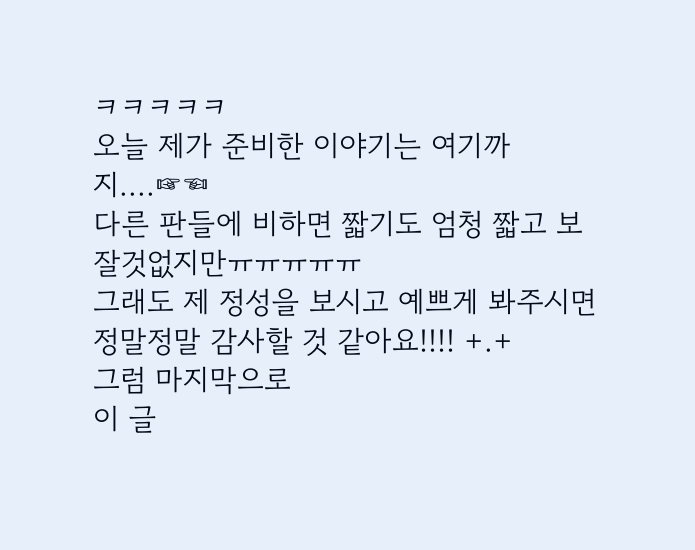ㅋㅋㅋㅋㅋ
오늘 제가 준비한 이야기는 여기까지....☞☜
다른 판들에 비하면 짧기도 엄청 짧고 보잘것없지만ㅠㅠㅠㅠㅠ
그래도 제 정성을 보시고 예쁘게 봐주시면
정말정말 감사할 것 같아요!!!! +.+
그럼 마지막으로
이 글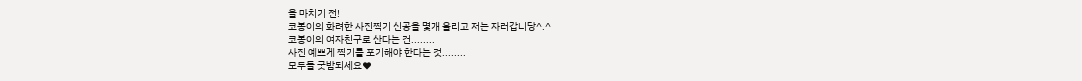을 마치기 전!
코봉이의 화려한 사진찍기 신공을 몇개 올리고 저는 자러갑니당^.^
코봉이의 여자친구로 산다는 건........
사진 예쁘게 찍기를 포기해야 한다는 것........
모두들 굿밤되세요♥